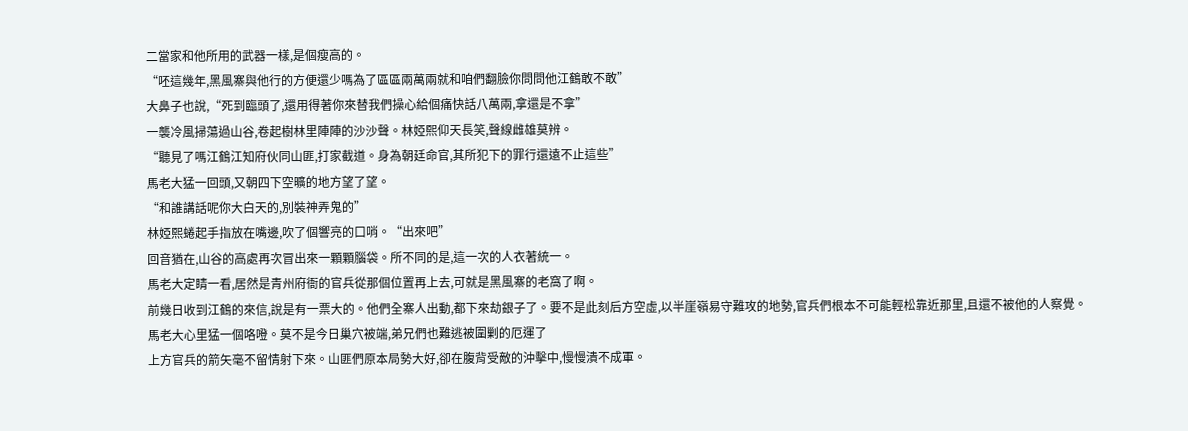二當家和他所用的武器一樣,是個瘦高的。
“呸這幾年,黑風寨與他行的方便還少嗎為了區區兩萬兩就和咱們翻臉你問問他江鶴敢不敢”
大鼻子也說,“死到臨頭了,還用得著你來替我們操心給個痛快話八萬兩,拿還是不拿”
一襲冷風掃蕩過山谷,卷起樹林里陣陣的沙沙聲。林婭熙仰天長笑,聲線雌雄莫辨。
“聽見了嗎江鶴江知府伙同山匪,打家截道。身為朝廷命官,其所犯下的罪行還遠不止這些”
馬老大猛一回頭,又朝四下空曠的地方望了望。
“和誰講話呢你大白天的,別裝神弄鬼的”
林婭熙蜷起手指放在嘴邊,吹了個響亮的口哨。“出來吧”
回音猶在,山谷的高處再次冒出來一顆顆腦袋。所不同的是,這一次的人衣著統一。
馬老大定睛一看,居然是青州府衙的官兵從那個位置再上去,可就是黑風寨的老窩了啊。
前幾日收到江鶴的來信,說是有一票大的。他們全寨人出動,都下來劫銀子了。要不是此刻后方空虛,以半崖嶺易守難攻的地勢,官兵們根本不可能輕松靠近那里,且還不被他的人察覺。
馬老大心里猛一個咯噔。莫不是今日巢穴被端,弟兄們也難逃被圍剿的厄運了
上方官兵的箭矢毫不留情射下來。山匪們原本局勢大好,卻在腹背受敵的沖擊中,慢慢潰不成軍。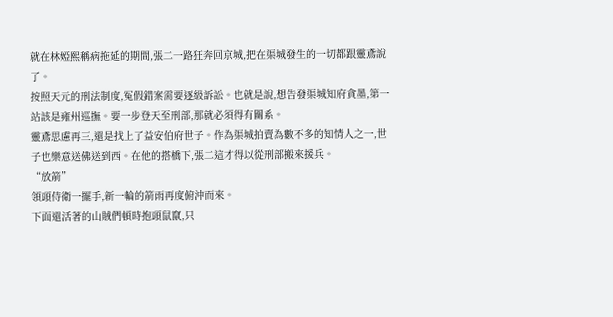就在林婭熙稱病拖延的期間,張二一路狂奔回京城,把在渠城發生的一切都跟靈鳶說了。
按照天元的刑法制度,冤假錯案需要逐級訴訟。也就是說,想告發渠城知府貪墨,第一站該是雍州巡撫。要一步登天至刑部,那就必須得有關系。
靈鳶思慮再三,還是找上了益安伯府世子。作為渠城拍賣為數不多的知情人之一,世子也樂意送佛送到西。在他的搭橋下,張二這才得以從刑部搬來援兵。
“放箭”
領頭侍衛一擺手,新一輪的箭雨再度俯沖而來。
下面還活著的山賊們頓時抱頭鼠竄,只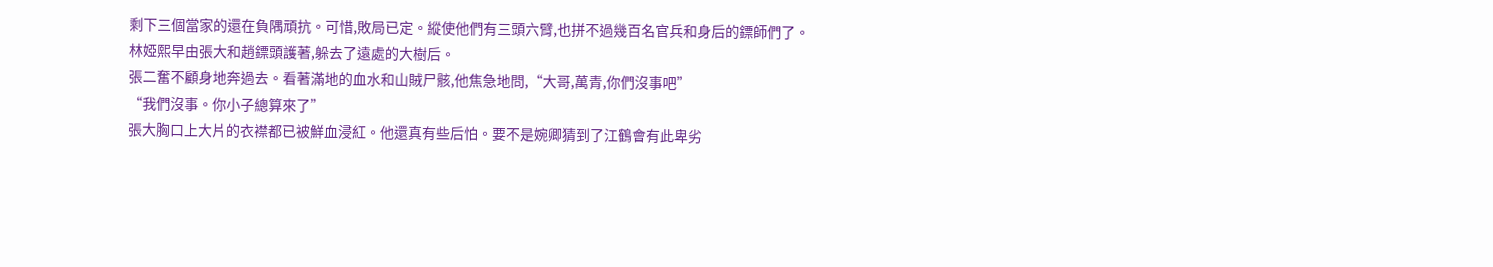剩下三個當家的還在負隅頑抗。可惜,敗局已定。縱使他們有三頭六臂,也拼不過幾百名官兵和身后的鏢師們了。
林婭熙早由張大和趙鏢頭護著,躲去了遠處的大樹后。
張二奮不顧身地奔過去。看著滿地的血水和山賊尸骸,他焦急地問,“大哥,萬青,你們沒事吧”
“我們沒事。你小子總算來了”
張大胸口上大片的衣襟都已被鮮血浸紅。他還真有些后怕。要不是婉卿猜到了江鶴會有此卑劣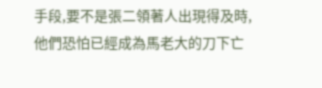手段,要不是張二領著人出現得及時,他們恐怕已經成為馬老大的刀下亡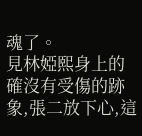魂了。
見林婭熙身上的確沒有受傷的跡象,張二放下心,這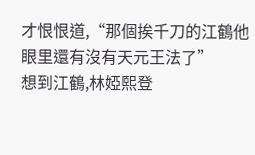才恨恨道,“那個挨千刀的江鶴他眼里還有沒有天元王法了”
想到江鶴,林婭熙登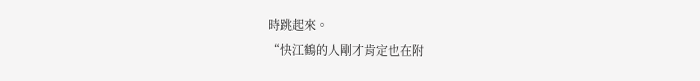時跳起來。
“快江鶴的人剛才肯定也在附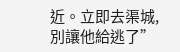近。立即去渠城,別讓他給逃了”